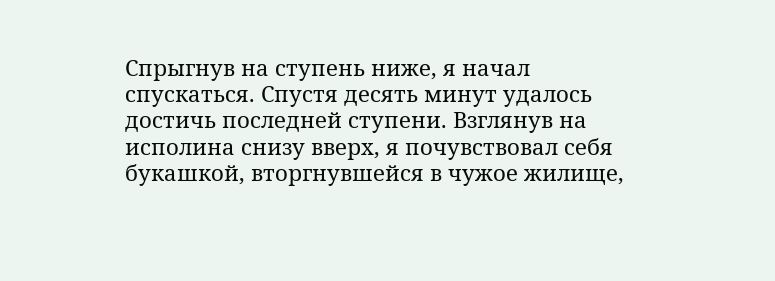Спрыгнув на ступень ниже, я начал спускаться. Спустя десять минут удалось достичь последней ступени. Взглянув на исполина снизу вверх, я почувствовал себя букашкой, вторгнувшейся в чужое жилище,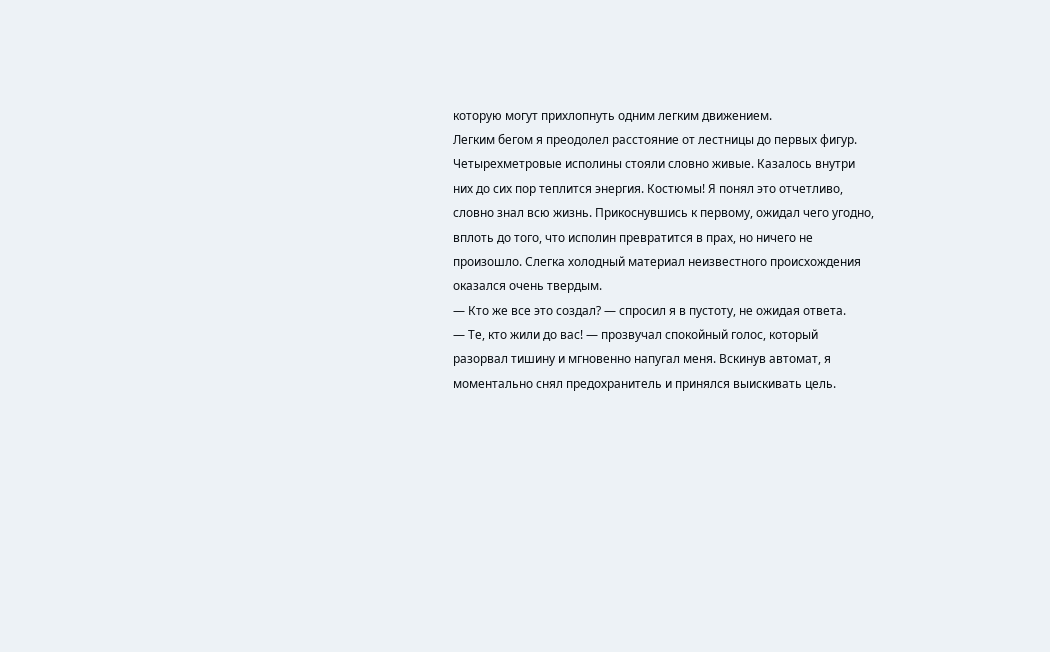которую могут прихлопнуть одним легким движением.
Легким бегом я преодолел расстояние от лестницы до первых фигур. Четырехметровые исполины стояли словно живые. Казалось внутри них до сих пор теплится энергия. Костюмы! Я понял это отчетливо, словно знал всю жизнь. Прикоснувшись к первому, ожидал чего угодно, вплоть до того, что исполин превратится в прах, но ничего не произошло. Слегка холодный материал неизвестного происхождения оказался очень твердым.
— Кто же все это создал? — спросил я в пустоту, не ожидая ответа.
— Те, кто жили до вас! — прозвучал спокойный голос, который разорвал тишину и мгновенно напугал меня. Вскинув автомат, я моментально снял предохранитель и принялся выискивать цель.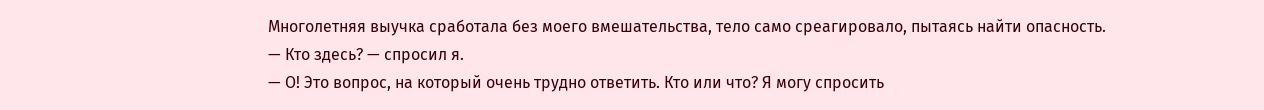Многолетняя выучка сработала без моего вмешательства, тело само среагировало, пытаясь найти опасность.
— Кто здесь? — спросил я.
— О! Это вопрос, на который очень трудно ответить. Кто или что? Я могу спросить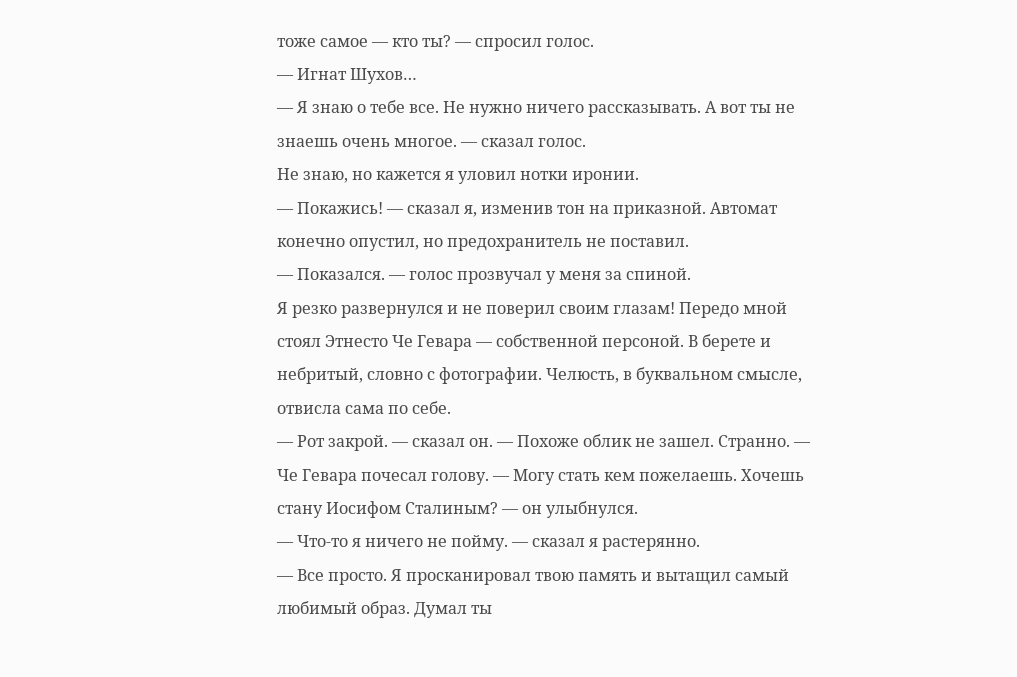тоже самое — кто ты? — спросил голос.
— Игнат Шухов…
— Я знаю о тебе все. Не нужно ничего рассказывать. А вот ты не знаешь очень многое. — сказал голос.
Не знаю, но кажется я уловил нотки иронии.
— Покажись! — сказал я, изменив тон на приказной. Автомат конечно опустил, но предохранитель не поставил.
— Показался. — голос прозвучал у меня за спиной.
Я резко развернулся и не поверил своим глазам! Передо мной стоял Этнесто Че Гевара — собственной персоной. В берете и небритый, словно с фотографии. Челюсть, в буквальном смысле, отвисла сама по себе.
— Рот закрой. — сказал он. — Похоже облик не зашел. Странно. — Че Гевара почесал голову. — Могу стать кем пожелаешь. Хочешь стану Иосифом Сталиным? — он улыбнулся.
— Что-то я ничего не пойму. — сказал я растерянно.
— Все просто. Я просканировал твою память и вытащил самый любимый образ. Думал ты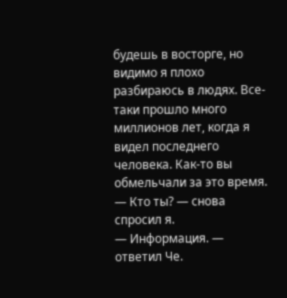будешь в восторге, но видимо я плохо разбираюсь в людях. Все-таки прошло много миллионов лет, когда я видел последнего человека. Как-то вы обмельчали за это время.
— Кто ты? — снова спросил я.
— Информация. — ответил Че.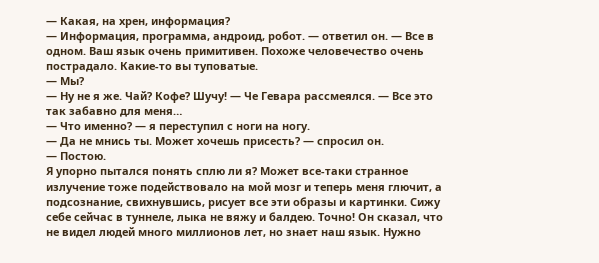— Какая, на хрен, информация?
— Информация, программа, андроид, робот. — ответил он. — Все в одном. Ваш язык очень примитивен. Похоже человечество очень пострадало. Какие-то вы туповатые.
— Мы?
— Ну не я же. Чай? Кофе? Шучу! — Че Гевара рассмеялся. — Все это так забавно для меня…
— Что именно? — я переступил с ноги на ногу.
— Да не мнись ты. Может хочешь присесть? — спросил он.
— Постою.
Я упорно пытался понять сплю ли я? Может все-таки странное излучение тоже подействовало на мой мозг и теперь меня глючит, а подсознание, свихнувшись, рисует все эти образы и картинки. Сижу себе сейчас в туннеле, лыка не вяжу и балдею. Точно! Он сказал, что не видел людей много миллионов лет, но знает наш язык. Нужно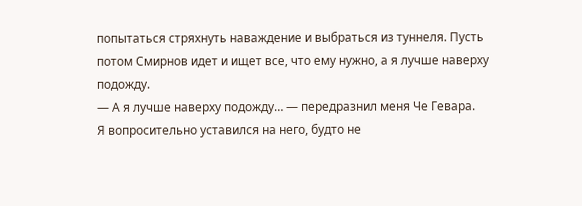попытаться стряхнуть наваждение и выбраться из туннеля. Пусть потом Смирнов идет и ищет все, что ему нужно, а я лучше наверху подожду.
— А я лучше наверху подожду… — передразнил меня Че Гевара.
Я вопросительно уставился на него, будто не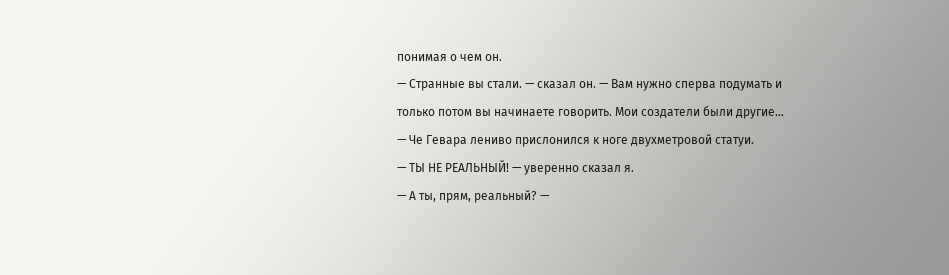понимая о чем он.
— Странные вы стали. — сказал он. — Вам нужно сперва подумать и только потом вы начинаете говорить. Мои создатели были другие… — Че Гевара лениво прислонился к ноге двухметровой статуи.
— ТЫ НЕ РЕАЛЬНЫЙ! — уверенно сказал я.
— А ты, прям, реальный? —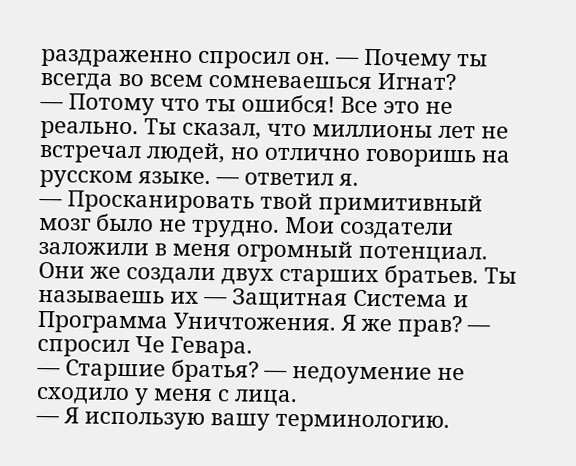раздраженно спросил он. — Почему ты всегда во всем сомневаешься Игнат?
— Потому что ты ошибся! Все это не реально. Ты сказал, что миллионы лет не встречал людей, но отлично говоришь на русском языке. — ответил я.
— Просканировать твой примитивный мозг было не трудно. Мои создатели заложили в меня огромный потенциал. Они же создали двух старших братьев. Ты называешь их — Защитная Система и Программа Уничтожения. Я же прав? — спросил Че Гевара.
— Старшие братья? — недоумение не сходило у меня с лица.
— Я использую вашу терминологию.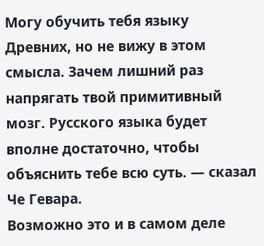Могу обучить тебя языку Древних, но не вижу в этом смысла. Зачем лишний раз напрягать твой примитивный мозг. Русского языка будет вполне достаточно, чтобы объяснить тебе всю суть. — сказал Че Гевара.
Возможно это и в самом деле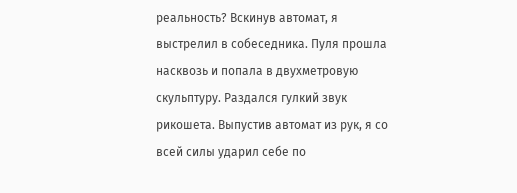реальность? Вскинув автомат, я выстрелил в собеседника. Пуля прошла насквозь и попала в двухметровую скульптуру. Раздался гулкий звук рикошета. Выпустив автомат из рук, я со всей силы ударил себе по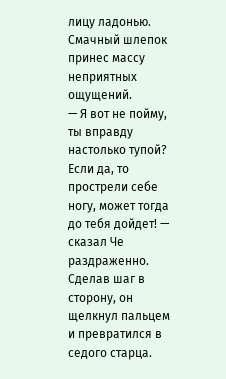лицу ладонью. Смачный шлепок принес массу неприятных ощущений.
— Я вот не пойму, ты вправду настолько тупой? Если да, то прострели себе ногу, может тогда до тебя дойдет! — сказал Че раздраженно.
Сделав шаг в сторону, он щелкнул пальцем и превратился в седого старца.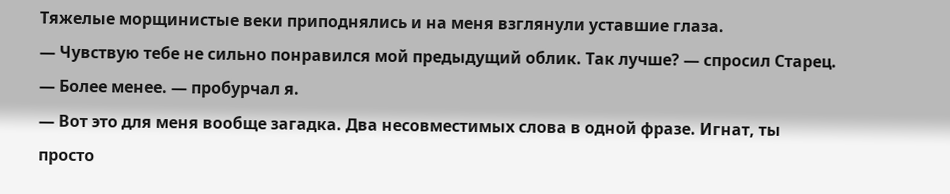Тяжелые морщинистые веки приподнялись и на меня взглянули уставшие глаза.
— Чувствую тебе не сильно понравился мой предыдущий облик. Так лучше? — спросил Старец.
— Более менее. — пробурчал я.
— Вот это для меня вообще загадка. Два несовместимых слова в одной фразе. Игнат, ты просто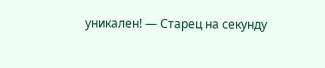уникален! — Старец на секунду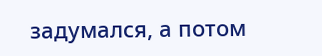задумался, а потом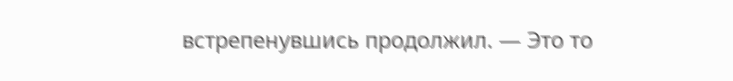встрепенувшись продолжил. — Это то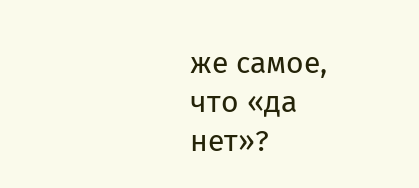же самое, что «да нет»?